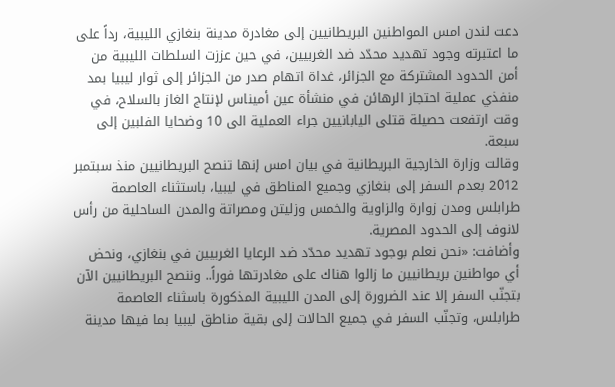دعت لندن امس المواطنين البريطانيين إلى مغادرة مدينة بنغازي الليبية، رداً على ما اعتبرته وجود تهديد محدّد ضد الغربيين، في حين عززت السلطات الليبية من أمن الحدود المشتركة مع الجزائر، غداة اتهام صدر من الجزائر إلى ثوار ليبيا بمد منفذي عملية احتجاز الرهائن في منشأة عين أميناس لإنتاج الغاز بالسلاح، في وقت ارتفعت حصيلة قتلى اليابانيين جراء العملية الى 10 وضحايا الفلبين إلى سبعة.
وقالت وزارة الخارجية البريطانية في بيان امس إنها تنصح البريطانيين منذ سبتمبر 2012 بعدم السفر إلى بنغازي وجميع المناطق في ليبيا، باستثناء العاصمة طرابلس ومدن زوارة والزاوية والخمس وزليتن ومصراتة والمدن الساحلية من رأس لانوف إلى الحدود المصرية.
وأضافت: «نحن نعلم بوجود تهديد محدّد ضد الرعايا الغربيين في بنغازي، ونحض أي مواطنين بريطانيين ما زالوا هناك على مغادرتها فوراً.. وننصح البريطانيين الآن بتجنّب السفر إلا عند الضرورة إلى المدن الليبية المذكورة باسثناء العاصمة طرابلس، وتجنّب السفر في جميع الحالات إلى بقية مناطق ليبيا بما فيها مدينة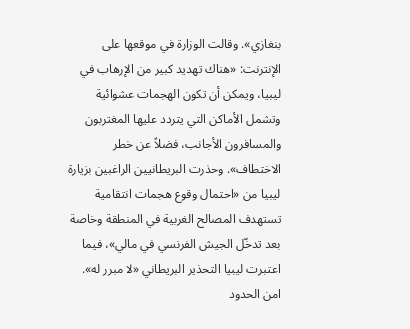بنغازي». وقالت الوزارة في موقعها على الإنترنت: «هناك تهديد كبير من الإرهاب في ليبيا، ويمكن أن تكون الهجمات عشوائية وتشمل الأماكن التي يتردد عليها المغتربون والمسافرون الأجانب، فضلاً عن خطر الاختطاف». وحذرت البريطانيين الراغبين بزيارة ليبيا من «احتمال وقوع هجمات انتقامية تستهدف المصالح الغربية في المنطقة وخاصة بعد تدخّل الجيش الفرنسي في مالي»، فيما اعتبرت ليبيا التحذير البريطاني «لا مبرر له».
امن الحدود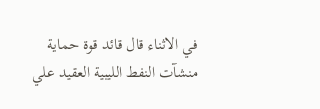في الاثناء قال قائد قوة حماية منشآت النفط الليبية العقيد علي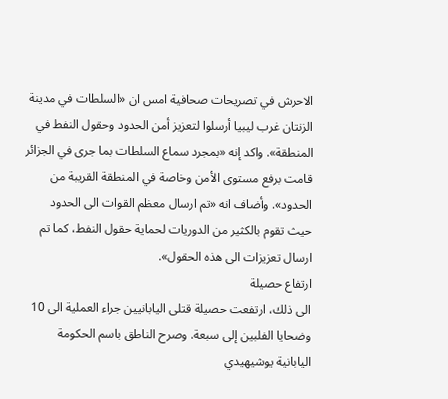الاحرش في تصريحات صحافية امس ان «السلطات في مدينة الزنتان غرب ليبيا أرسلوا لتعزيز أمن الحدود وحقول النفط في المنطقة». واكد إنه «بمجرد سماع السلطات بما جرى في الجزائر قامت برفع مستوى الأمن وخاصة في المنطقة القريبة من الحدود». وأضاف انه «تم ارسال معظم القوات الى الحدود حيث تقوم بالكثير من الدوريات لحماية حقول النفط، كما تم ارسال تعزيزات الى هذه الحقول».
ارتفاع حصيلة
الى ذلك، ارتفعت حصيلة قتلى اليابانيين جراء العملية الى 10 وضحايا الفلبين إلى سبعة. وصرح الناطق باسم الحكومة اليابانية يوشيهيدي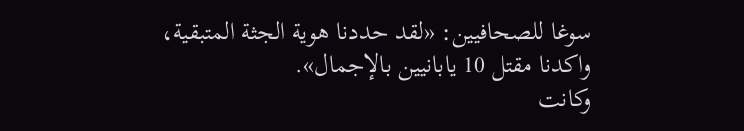سوغا للصحافيين: «لقد حددنا هوية الجثة المتبقية، واكدنا مقتل 10 يابانيين بالإجمال».
وكانت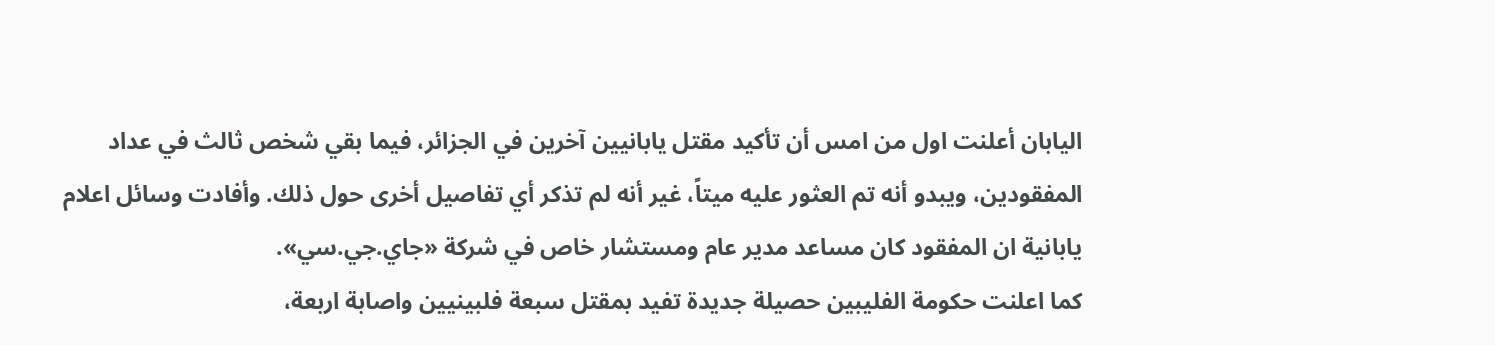اليابان أعلنت اول من امس أن تأكيد مقتل يابانيين آخرين في الجزائر، فيما بقي شخص ثالث في عداد المفقودين، ويبدو أنه تم العثور عليه ميتاً، غير أنه لم تذكر أي تفاصيل أخرى حول ذلك. وأفادت وسائل اعلام يابانية ان المفقود كان مساعد مدير عام ومستشار خاص في شركة «جاي.جي.سي».
كما اعلنت حكومة الفليبين حصيلة جديدة تفيد بمقتل سبعة فلبينيين واصابة اربعة،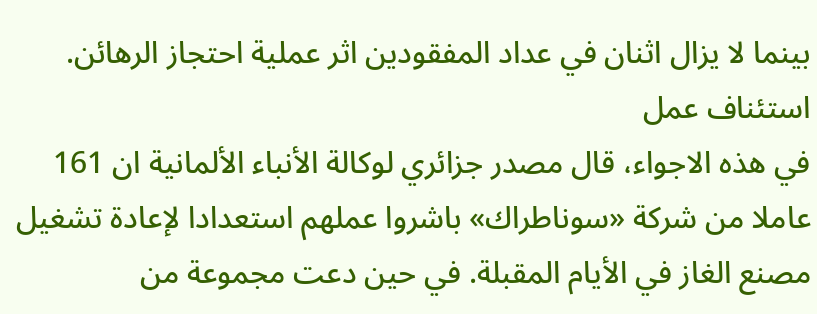بينما لا يزال اثنان في عداد المفقودين اثر عملية احتجاز الرهائن.
استئناف عمل
في هذه الاجواء، قال مصدر جزائري لوكالة الأنباء الألمانية ان 161 عاملا من شركة «سوناطراك» باشروا عملهم استعدادا لإعادة تشغيل مصنع الغاز في الأيام المقبلة. في حين دعت مجموعة من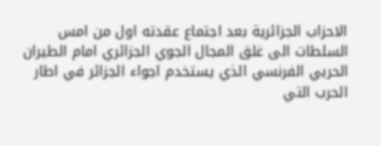الاحزاب الجزائرية بعد اجتماع عقدته اول من امس السلطات الى غلق المجال الجوي الجزائري امام الطيران الحربي الفرنسي الذي يستخدم اجواء الجزائر في اطار الحرب التي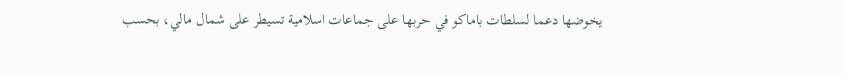يخوضها دعما لسلطات باماكو في حربها على جماعات اسلامية تسيطر على شمال مالي، بحسب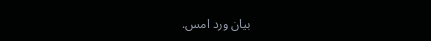بيان ورد امس.